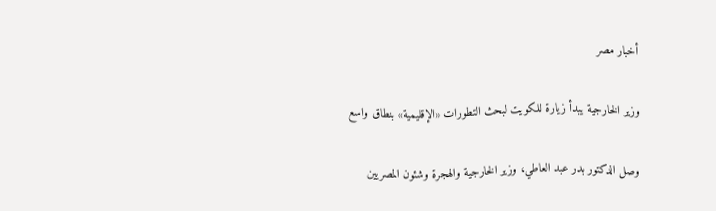أخبار مصر

وزير الخارجية يبدأ زيارة للكويت لبحث التطورات «الإقليمية» بنطاق واسع

وصل الدكتور بدر عبد العاطي، وزير الخارجية والهجرة وشئون المصريين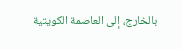بالخارج، إلى العاصمة الكويتية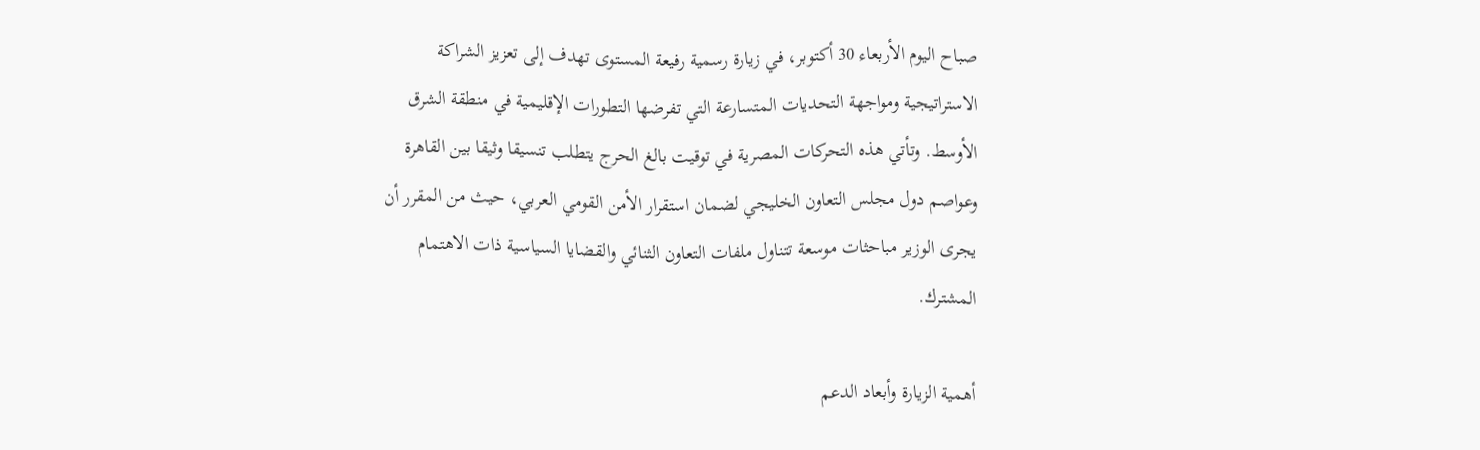صباح اليوم الأربعاء 30 أكتوبر، في زيارة رسمية رفيعة المستوى تهدف إلى تعزيز الشراكة الاستراتيجية ومواجهة التحديات المتسارعة التي تفرضها التطورات الإقليمية في منطقة الشرق الأوسط. وتأتي هذه التحركات المصرية في توقيت بالغ الحرج يتطلب تنسيقا وثيقا بين القاهرة وعواصم دول مجلس التعاون الخليجي لضمان استقرار الأمن القومي العربي، حيث من المقرر أن يجرى الوزير مباحثات موسعة تتناول ملفات التعاون الثنائي والقضايا السياسية ذات الاهتمام المشترك.

أهمية الزيارة وأبعاد الدعم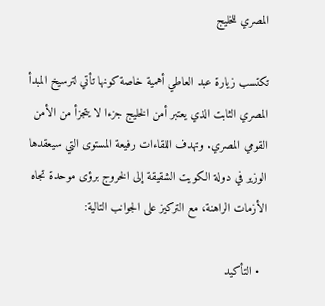المصري للخليج

تكتسب زيارة عبد العاطي أهمية خاصة كونها تأتي لترسيخ المبدأ المصري الثابت الذي يعتبر أمن الخليج جزءا لا يتجزأ من الأمن القومي المصري. وتهدف اللقاءات رفيعة المستوى التي سيعقدها الوزير في دولة الكويت الشقيقة إلى الخروج برؤى موحدة تجاه الأزمات الراهنة، مع التركيز على الجوانب التالية:

  • التأكيد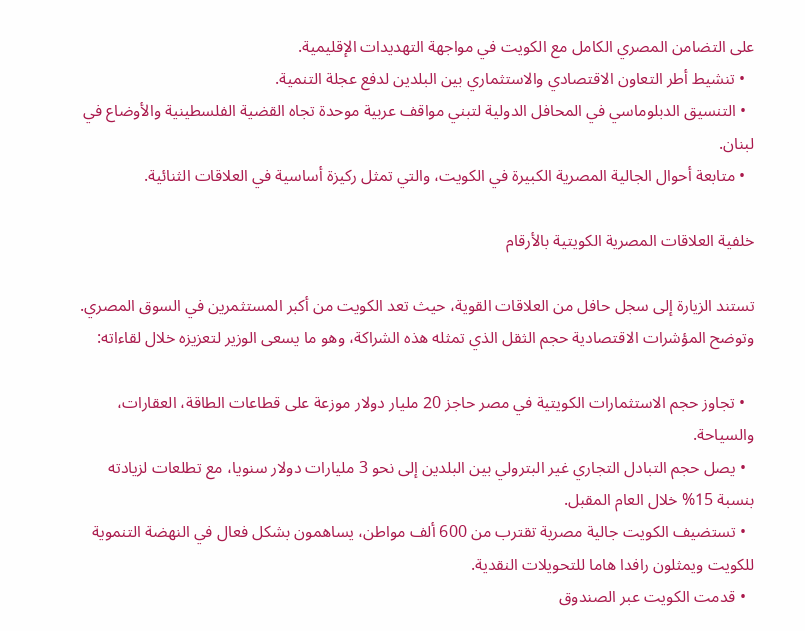على التضامن المصري الكامل مع الكويت في مواجهة التهديدات الإقليمية.
  • تنشيط أطر التعاون الاقتصادي والاستثماري بين البلدين لدفع عجلة التنمية.
  • التنسيق الدبلوماسي في المحافل الدولية لتبني مواقف عربية موحدة تجاه القضية الفلسطينية والأوضاع في لبنان.
  • متابعة أحوال الجالية المصرية الكبيرة في الكويت، والتي تمثل ركيزة أساسية في العلاقات الثنائية.

خلفية العلاقات المصرية الكويتية بالأرقام

تستند الزيارة إلى سجل حافل من العلاقات القوية، حيث تعد الكويت من أكبر المستثمرين في السوق المصري. وتوضح المؤشرات الاقتصادية حجم الثقل الذي تمثله هذه الشراكة، وهو ما يسعى الوزير لتعزيزه خلال لقاءاته:

  • تجاوز حجم الاستثمارات الكويتية في مصر حاجز 20 مليار دولار موزعة على قطاعات الطاقة، العقارات، والسياحة.
  • يصل حجم التبادل التجاري غير البترولي بين البلدين إلى نحو 3 مليارات دولار سنويا، مع تطلعات لزيادته بنسبة 15% خلال العام المقبل.
  • تستضيف الكويت جالية مصرية تقترب من 600 ألف مواطن، يساهمون بشكل فعال في النهضة التنموية للكويت ويمثلون رافدا هاما للتحويلات النقدية.
  • قدمت الكويت عبر الصندوق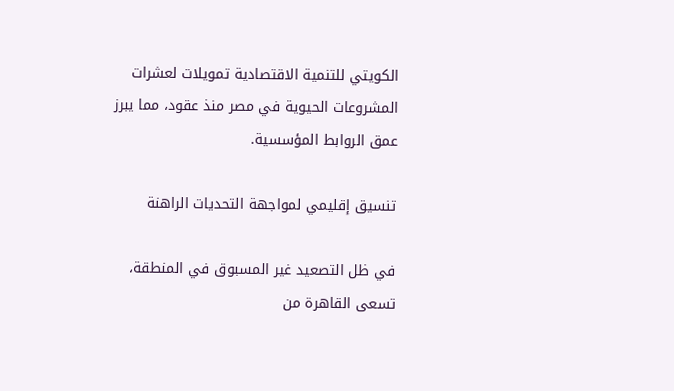الكويتي للتنمية الاقتصادية تمويلات لعشرات المشروعات الحيوية في مصر منذ عقود، مما يبرز عمق الروابط المؤسسية.

تنسيق إقليمي لمواجهة التحديات الراهنة

في ظل التصعيد غير المسبوق في المنطقة، تسعى القاهرة من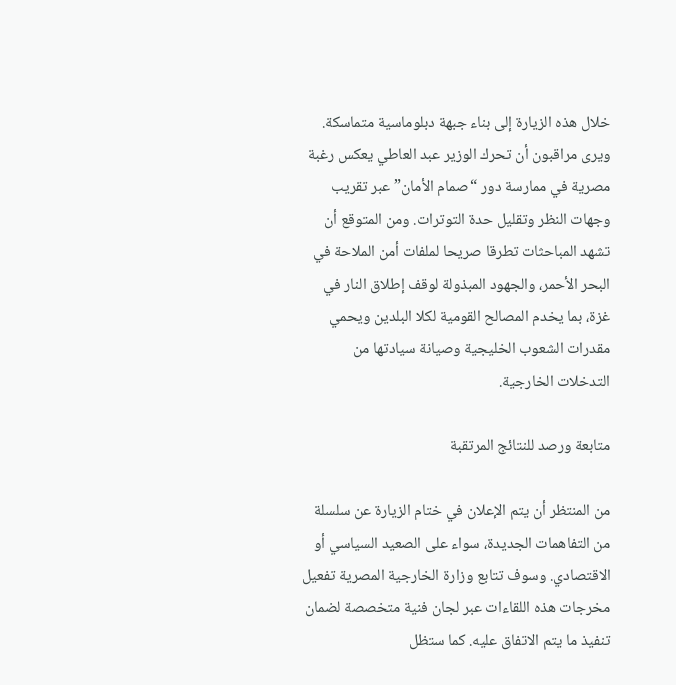خلال هذه الزيارة إلى بناء جبهة دبلوماسية متماسكة. ويرى مراقبون أن تحرك الوزير عبد العاطي يعكس رغبة مصرية في ممارسة دور “صمام الأمان” عبر تقريب وجهات النظر وتقليل حدة التوترات. ومن المتوقع أن تشهد المباحثات تطرقا صريحا لملفات أمن الملاحة في البحر الأحمر، والجهود المبذولة لوقف إطلاق النار في غزة، بما يخدم المصالح القومية لكلا البلدين ويحمي مقدرات الشعوب الخليجية وصيانة سيادتها من التدخلات الخارجية.

متابعة ورصد للنتائج المرتقبة

من المنتظر أن يتم الإعلان في ختام الزيارة عن سلسلة من التفاهمات الجديدة، سواء على الصعيد السياسي أو الاقتصادي. وسوف تتابع وزارة الخارجية المصرية تفعيل مخرجات هذه اللقاءات عبر لجان فنية متخصصة لضمان تنفيذ ما يتم الاتفاق عليه. كما ستظل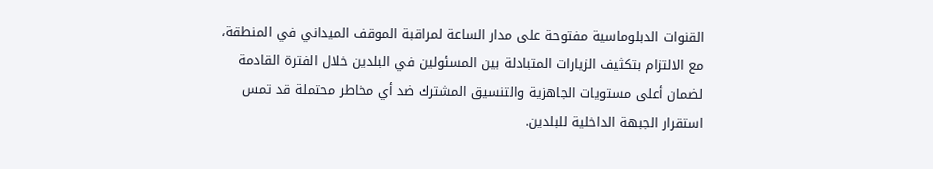القنوات الدبلوماسية مفتوحة على مدار الساعة لمراقبة الموقف الميداني في المنطقة، مع الالتزام بتكثيف الزيارات المتبادلة بين المسئولين في البلدين خلال الفترة القادمة لضمان أعلى مستويات الجاهزية والتنسيق المشترك ضد أي مخاطر محتملة قد تمس استقرار الجبهة الداخلية للبلدين.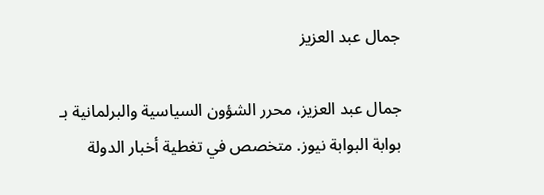جمال عبد العزيز

جمال عبد العزيز، محرر الشؤون السياسية والبرلمانية بـ بوابة البوابة نيوز. متخصص في تغطية أخبار الدولة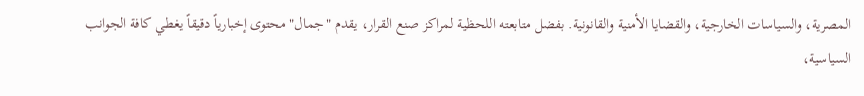المصرية، والسياسات الخارجية، والقضايا الأمنية والقانونية. بفضل متابعته اللحظية لمراكز صنع القرار، يقدم "جمال" محتوى إخبارياً دقيقاً يغطي كافة الجوانب السياسية،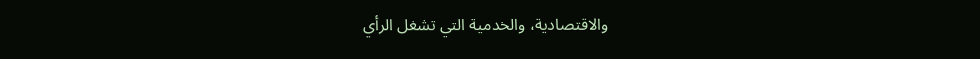والاقتصادية، والخدمية التي تشغل الرأي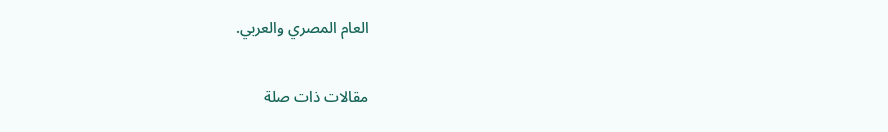العام المصري والعربي.

مقالات ذات صلة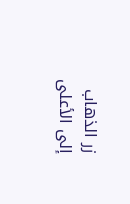زر الذهاب إلى الأعلى